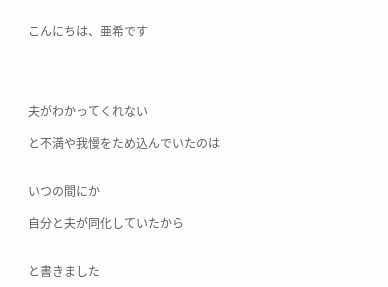こんにちは、亜希です




夫がわかってくれない

と不満や我慢をため込んでいたのは


いつの間にか

自分と夫が同化していたから


と書きました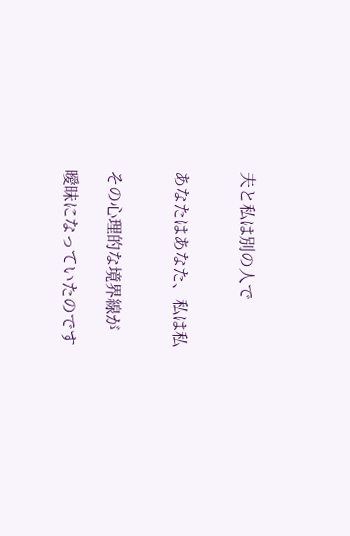夫と私は別の人で


あなたはあなた、私は私


その心理的な境界線が

曖昧になっていたのです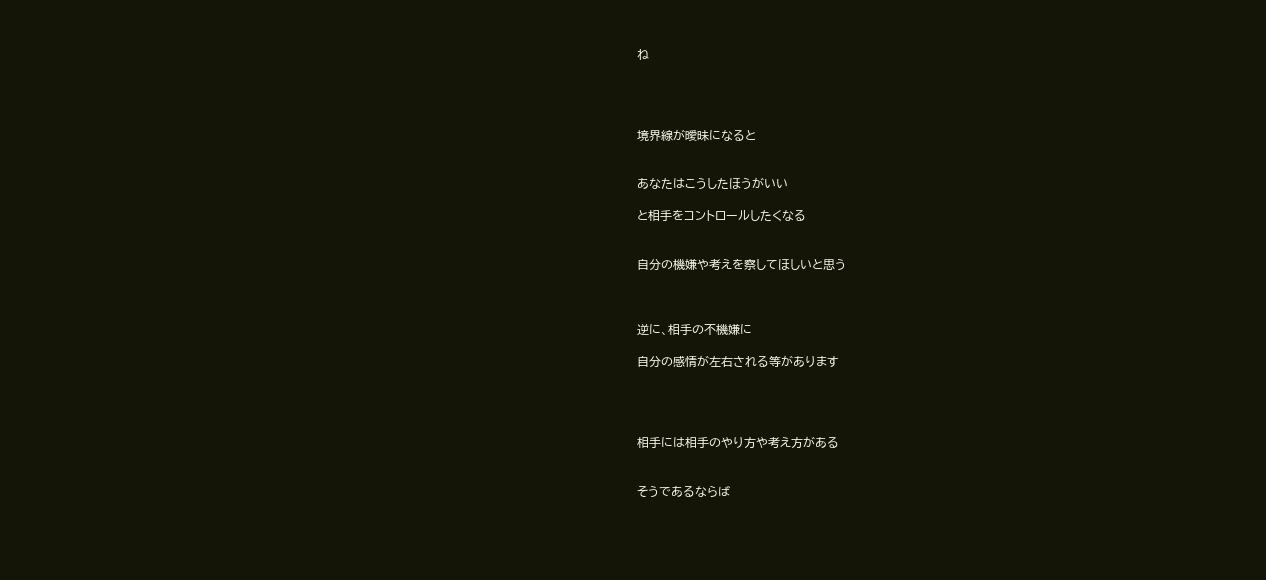ね




境界線が曖昧になると


あなたはこうしたほうがいい

と相手をコントロールしたくなる


自分の機嫌や考えを察してほしいと思う



逆に、相手の不機嫌に

自分の感情が左右される等があります




相手には相手のやり方や考え方がある


そうであるならば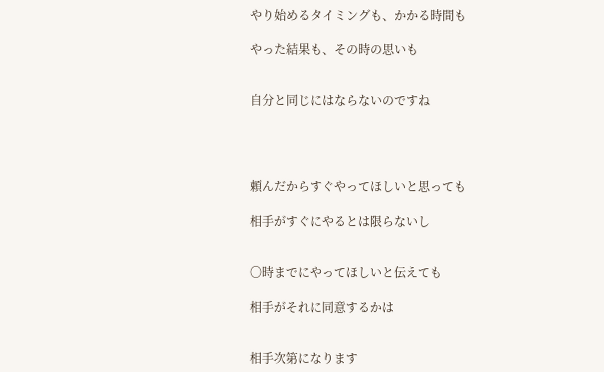やり始めるタイミングも、かかる時間も

やった結果も、その時の思いも


自分と同じにはならないのですね




頼んだからすぐやってほしいと思っても

相手がすぐにやるとは限らないし


〇時までにやってほしいと伝えても

相手がそれに同意するかは


相手次第になります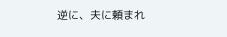逆に、夫に頼まれ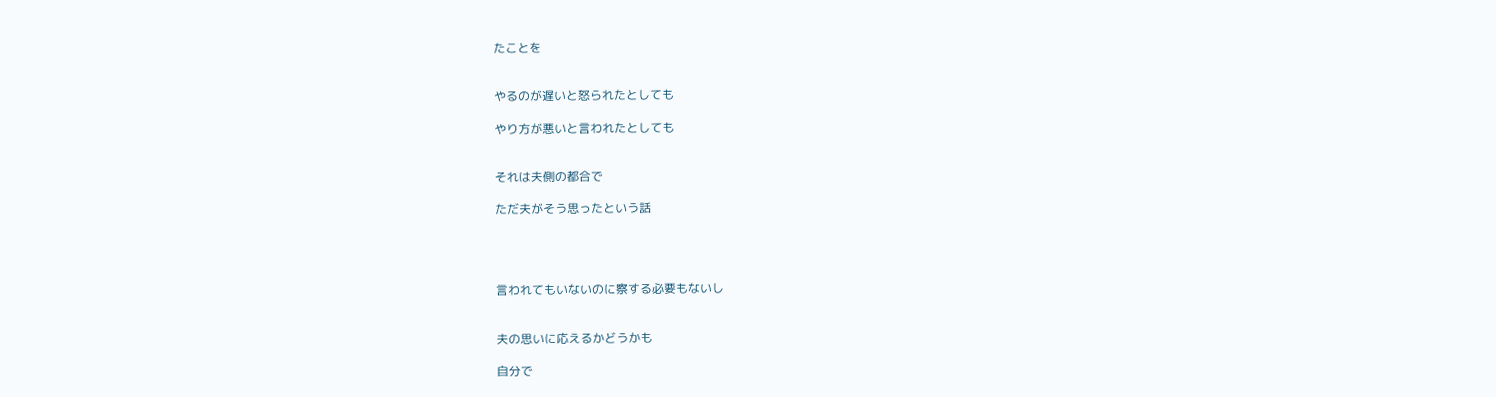たことを


やるのが遅いと怒られたとしても

やり方が悪いと言われたとしても


それは夫側の都合で

ただ夫がそう思ったという話




言われてもいないのに察する必要もないし


夫の思いに応えるかどうかも

自分で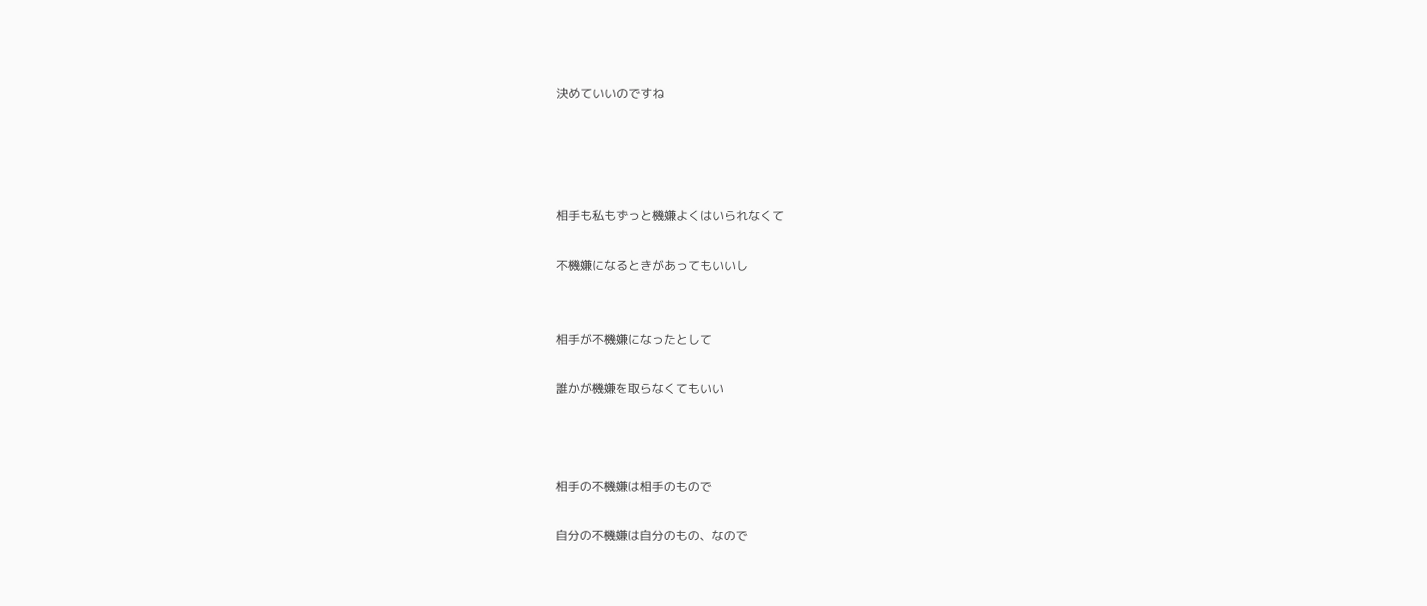決めていいのですね




相手も私もずっと機嫌よくはいられなくて

不機嫌になるときがあってもいいし


相手が不機嫌になったとして

誰かが機嫌を取らなくてもいい



相手の不機嫌は相手のもので

自分の不機嫌は自分のもの、なので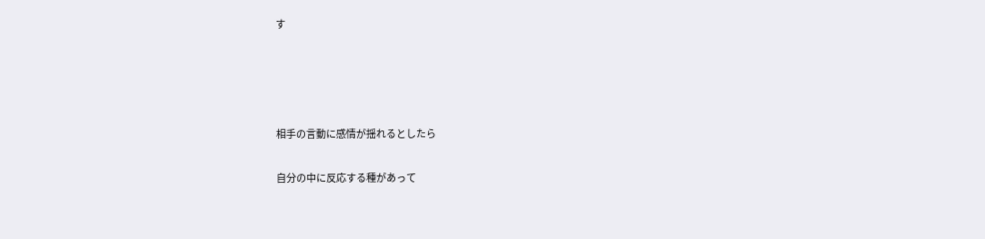す




相手の言動に感情が揺れるとしたら

自分の中に反応する種があって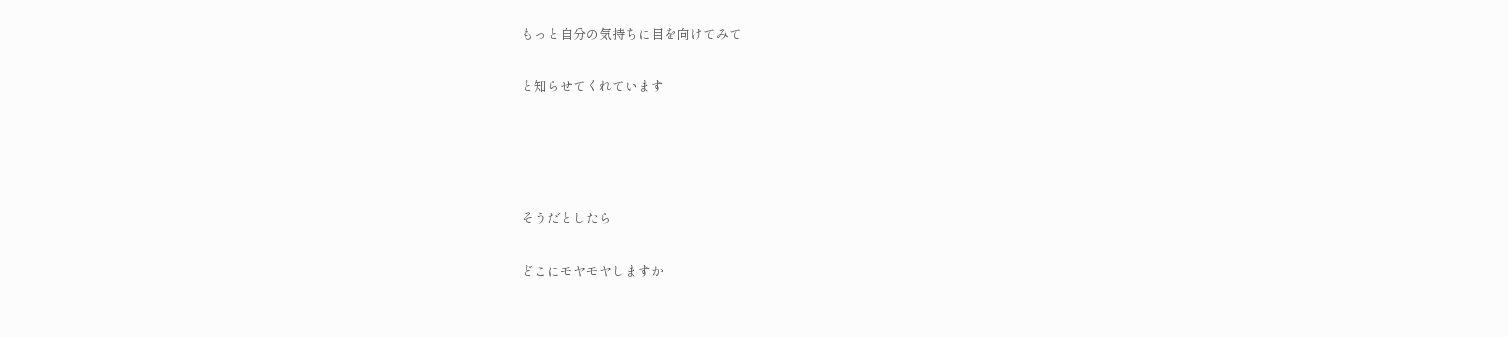もっと自分の気持ちに目を向けてみて

と知らせてくれています




そうだとしたら

どこにモヤモヤしますか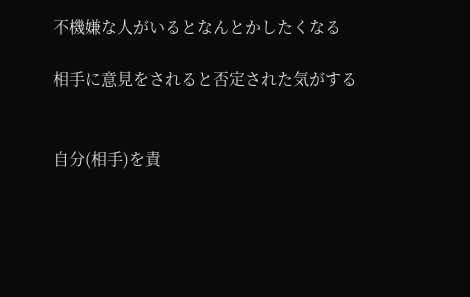不機嫌な人がいるとなんとかしたくなる

相手に意見をされると否定された気がする


自分(相手)を責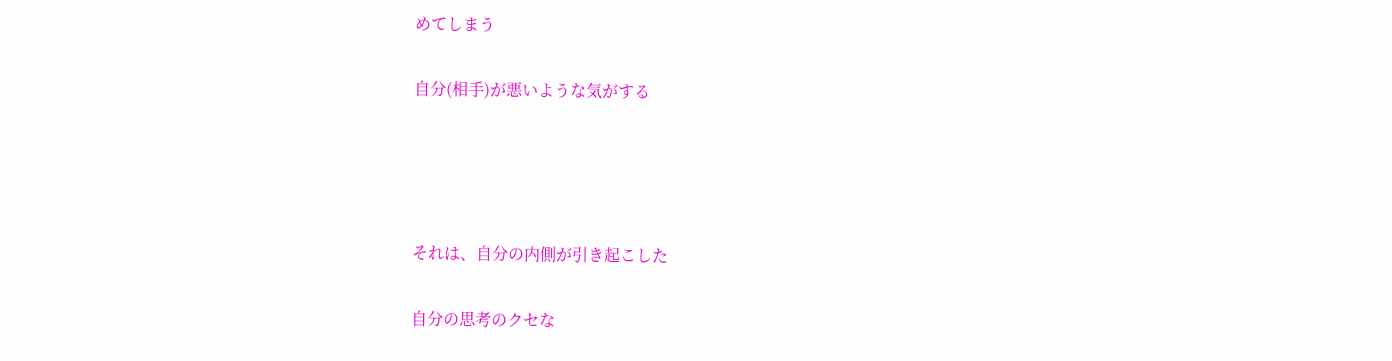めてしまう

自分(相手)が悪いような気がする




それは、自分の内側が引き起こした

自分の思考のクセな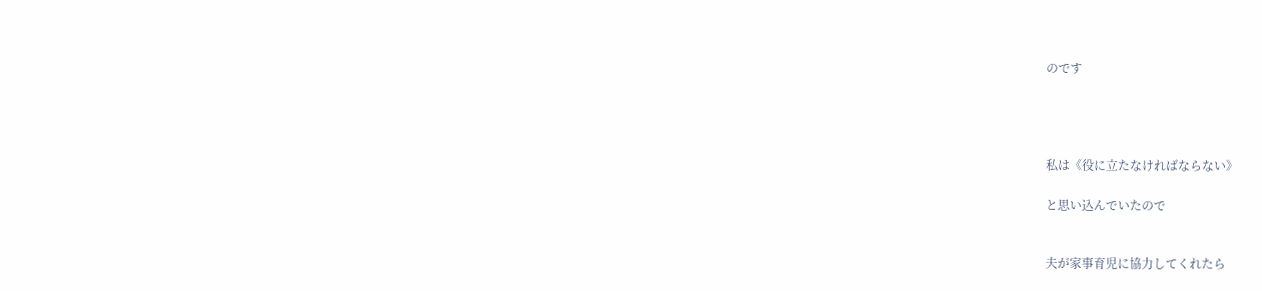のです




私は《役に立たなければならない》

と思い込んでいたので


夫が家事育児に協力してくれたら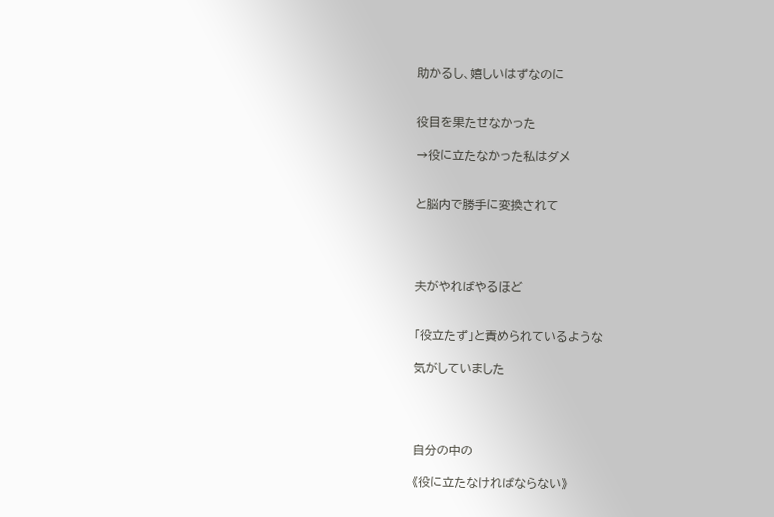助かるし、嬉しいはずなのに


役目を果たせなかった

→役に立たなかった私はダメ


と脳内で勝手に変換されて




夫がやればやるほど


「役立たず」と責められているような

気がしていました




自分の中の

《役に立たなければならない》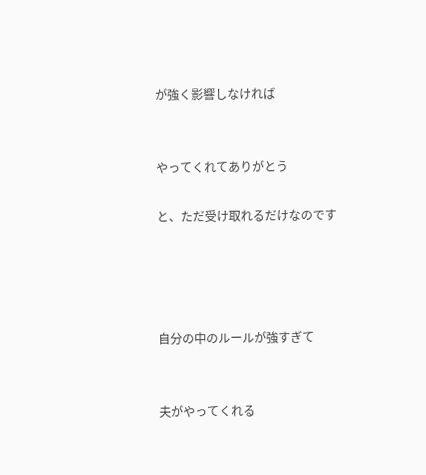が強く影響しなければ


やってくれてありがとう

と、ただ受け取れるだけなのです




自分の中のルールが強すぎて


夫がやってくれる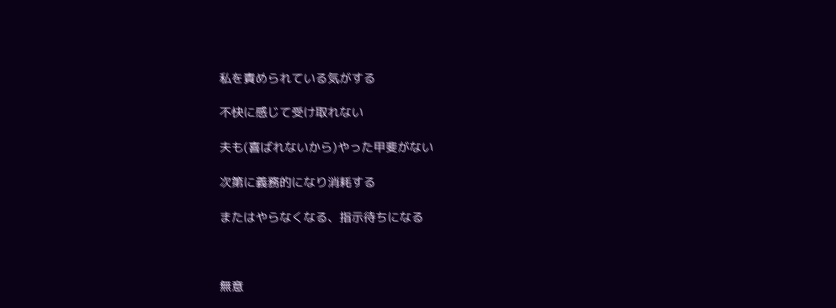私を責められている気がする

不快に感じて受け取れない

夫も(喜ばれないから)やった甲斐がない

次第に義務的になり消耗する

またはやらなくなる、指示待ちになる



無意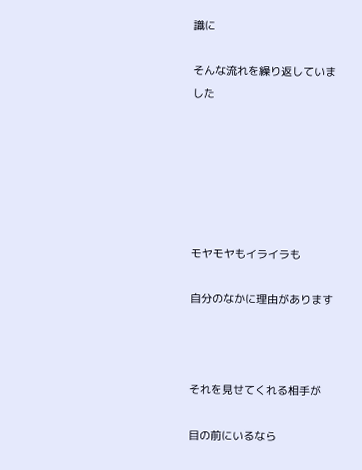識に

そんな流れを繰り返していました






モヤモヤもイライラも

自分のなかに理由があります



それを見せてくれる相手が

目の前にいるなら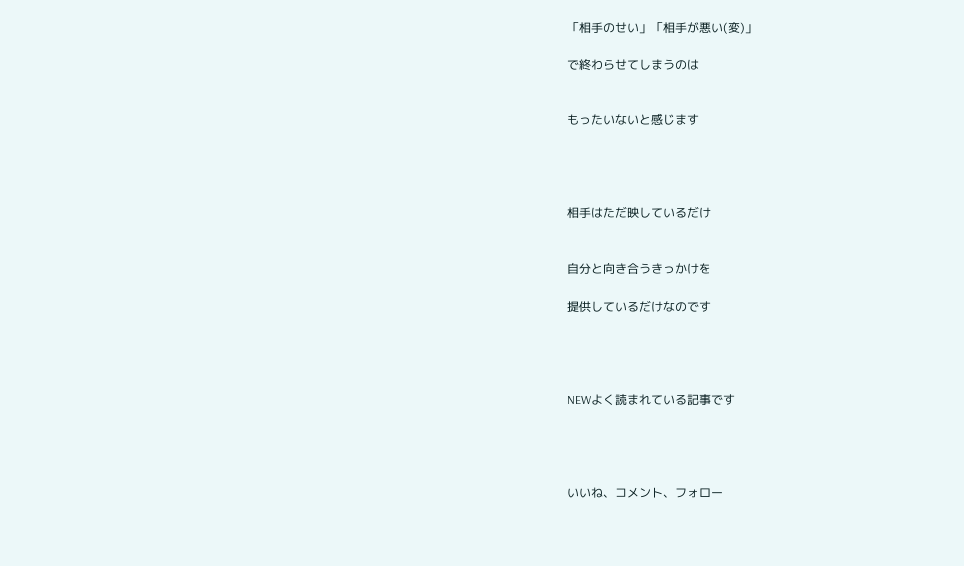「相手のせい」「相手が悪い(変)」

で終わらせてしまうのは


もったいないと感じます




相手はただ映しているだけ


自分と向き合うきっかけを

提供しているだけなのです




NEWよく読まれている記事です




いいね、コメント、フォロー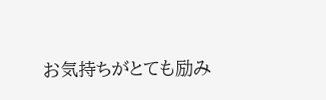お気持ちがとても励み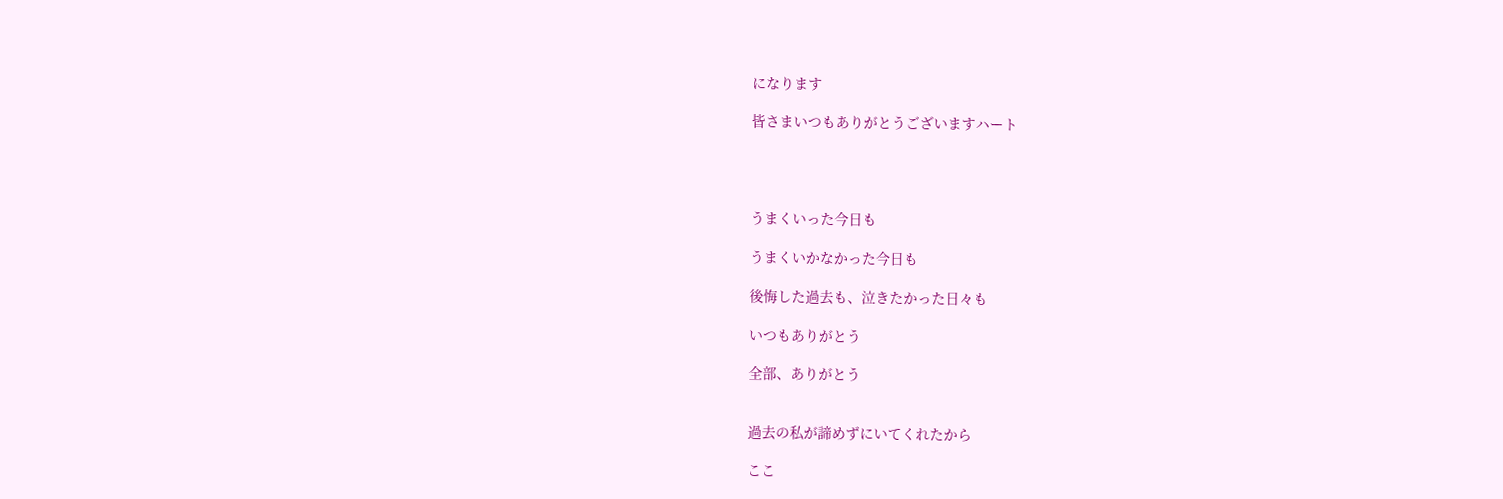になります

皆さまいつもありがとうございますハート




うまくいった今日も

うまくいかなかった今日も

後悔した過去も、泣きたかった日々も

いつもありがとう

全部、ありがとう


過去の私が諦めずにいてくれたから

ここ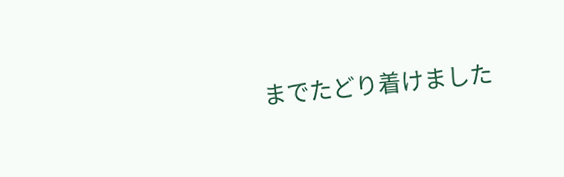までたどり着けました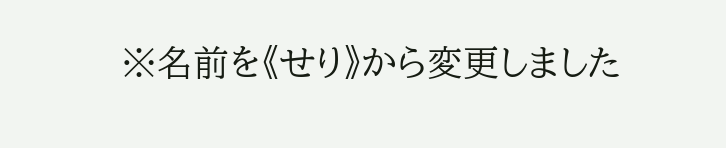※名前を《せり》から変更しました